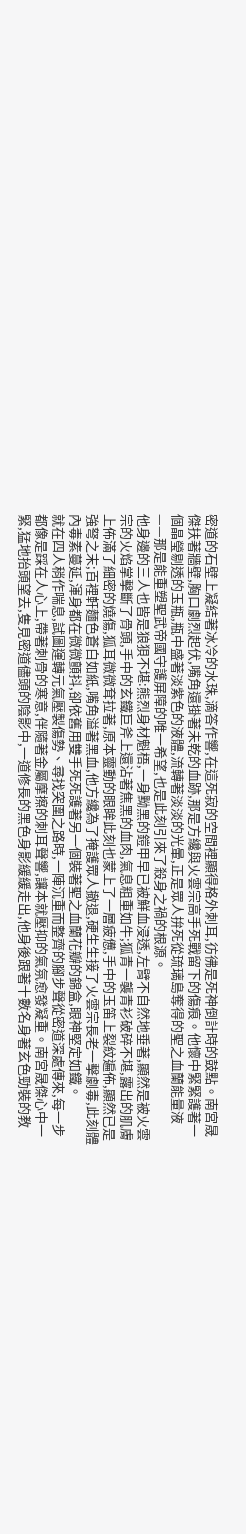密道的石壁上凝結著冰冷的水珠,滴答作響,在這死寂的空間裡顯得格外刺耳,彷彿是死神倒計時的鼓點。南宮晟傑扶著牆壁,胸口劇烈起伏,嘴角還掛著未乾的血跡,那是方纔與火雲宗高手死戰留下的傷痕。他懷中緊緊護著一個晶瑩剔透的玉瓶,瓶中盛著淡紫色的液體,流轉著淡淡的光暈,正是眾人拚死從琉璃島奪得的聖之血蘭能量液——那是能重塑聖武帝國守護屏障的唯一希望,也是此刻引來了殺身之禍的根源。
他身邊的三人也皆是狼狽不堪:熊烈身材魁梧,一身黝黑的鎧甲早已被鮮血浸透,左臂不自然地垂著,顯然是被火雲宗的火焰掌擊斷了骨頭,手中的玄鐵巨斧上還沾著焦黑的血肉,氣息粗重如牛;狐青一襲青衫破碎不堪,露出的肌膚上佈滿了細密的燒傷,狐耳微微耷拉著,原本靈動的眼眸此刻也蒙上了一層疲憊,手中的玉笛上裂紋遍佈,顯然已是強弩之末;百裡軒麵色蒼白如紙,嘴角溢著黑血,他方纔為了掩護眾人撤退,硬生生接了火雲宗長老一擊劇毒,此刻體內毒素蔓延,渾身都在微微顫抖,卻依舊用雙手死死護著另一個裝著聖之血蘭花瓣的錦盒,眼神堅定如鐵。
就在四人稍作喘息,試圖運轉元氣壓製傷勢、尋找突圍之路時,一陣沉重而整齊的腳步聲從密道深處傳來,每一步都像是踩在人心上,帶著刺骨的寒意,伴隨著金屬摩擦的刺耳聲響,讓本就壓抑的氣氛愈發凝重。南宮晟傑心中一緊,猛地抬頭望去,隻見密道儘頭的陰影中,一道修長的黑色身影緩緩走出,他身後跟著十數名身著玄色勁裝的教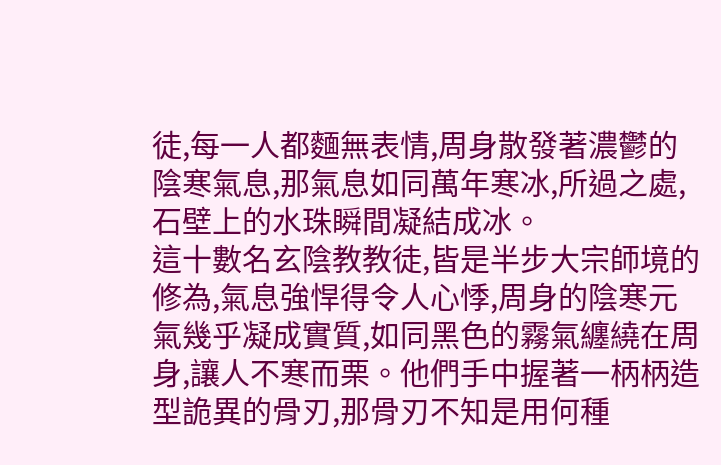徒,每一人都麵無表情,周身散發著濃鬱的陰寒氣息,那氣息如同萬年寒冰,所過之處,石壁上的水珠瞬間凝結成冰。
這十數名玄陰教教徒,皆是半步大宗師境的修為,氣息強悍得令人心悸,周身的陰寒元氣幾乎凝成實質,如同黑色的霧氣纏繞在周身,讓人不寒而栗。他們手中握著一柄柄造型詭異的骨刃,那骨刃不知是用何種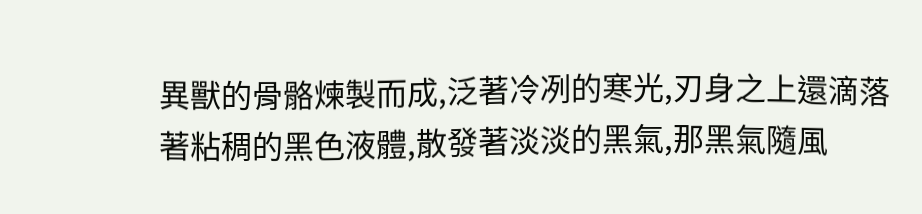異獸的骨骼煉製而成,泛著冷冽的寒光,刃身之上還滴落著粘稠的黑色液體,散發著淡淡的黑氣,那黑氣隨風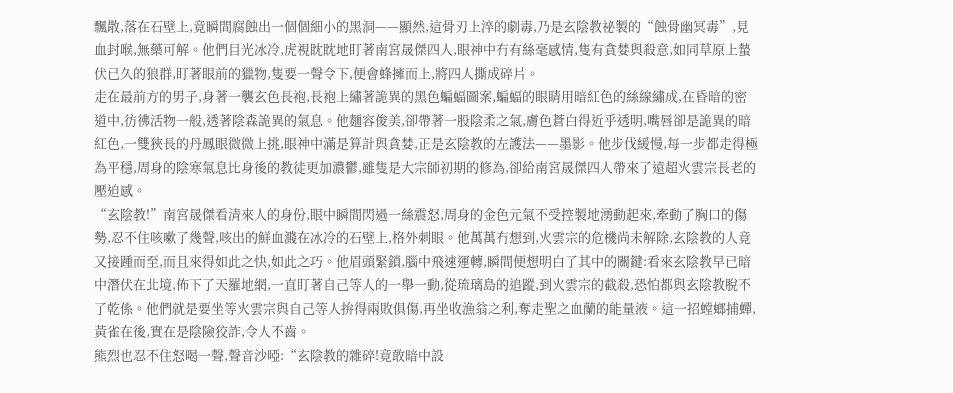飄散,落在石壁上,竟瞬間腐蝕出一個個細小的黑洞——顯然,這骨刃上淬的劇毒,乃是玄陰教祕製的“蝕骨幽冥毒”,見血封喉,無藥可解。他們目光冰冷,虎視眈眈地盯著南宮晟傑四人,眼神中冇有絲毫感情,隻有貪婪與殺意,如同草原上蟄伏已久的狼群,盯著眼前的獵物,隻要一聲令下,便會蜂擁而上,將四人撕成碎片。
走在最前方的男子,身著一襲玄色長袍,長袍上繡著詭異的黑色蝙蝠圖案,蝙蝠的眼睛用暗紅色的絲線繡成,在昏暗的密道中,彷彿活物一般,透著陰森詭異的氣息。他麵容俊美,卻帶著一股陰柔之氣,膚色蒼白得近乎透明,嘴唇卻是詭異的暗紅色,一雙狹長的丹鳳眼微微上挑,眼神中滿是算計與貪婪,正是玄陰教的左護法——墨影。他步伐緩慢,每一步都走得極為平穩,周身的陰寒氣息比身後的教徒更加濃鬱,雖隻是大宗師初期的修為,卻給南宮晟傑四人帶來了遠超火雲宗長老的壓迫感。
“玄陰教!”南宮晟傑看清來人的身份,眼中瞬間閃過一絲震怒,周身的金色元氣不受控製地湧動起來,牽動了胸口的傷勢,忍不住咳嗽了幾聲,咳出的鮮血濺在冰冷的石壁上,格外刺眼。他萬萬冇想到,火雲宗的危機尚未解除,玄陰教的人竟又接踵而至,而且來得如此之快,如此之巧。他眉頭緊鎖,腦中飛速運轉,瞬間便想明白了其中的關鍵:看來玄陰教早已暗中潛伏在北境,佈下了天羅地網,一直盯著自己等人的一舉一動,從琉璃島的追蹤,到火雲宗的截殺,恐怕都與玄陰教脫不了乾係。他們就是要坐等火雲宗與自己等人拚得兩敗俱傷,再坐收漁翁之利,奪走聖之血蘭的能量液。這一招螳螂捕蟬,黃雀在後,實在是陰險狡詐,令人不齒。
熊烈也忍不住怒喝一聲,聲音沙啞:“玄陰教的雜碎!竟敢暗中設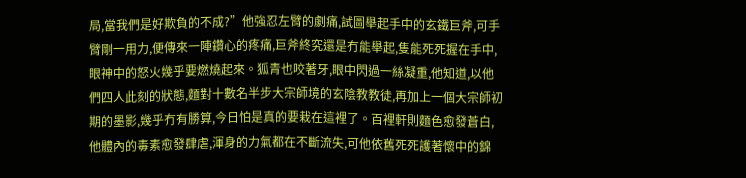局,當我們是好欺負的不成?”他強忍左臂的劇痛,試圖舉起手中的玄鐵巨斧,可手臂剛一用力,便傳來一陣鑽心的疼痛,巨斧終究還是冇能舉起,隻能死死握在手中,眼神中的怒火幾乎要燃燒起來。狐青也咬著牙,眼中閃過一絲凝重,他知道,以他們四人此刻的狀態,麵對十數名半步大宗師境的玄陰教教徒,再加上一個大宗師初期的墨影,幾乎冇有勝算,今日怕是真的要栽在這裡了。百裡軒則麵色愈發蒼白,他體內的毒素愈發肆虐,渾身的力氣都在不斷流失,可他依舊死死護著懷中的錦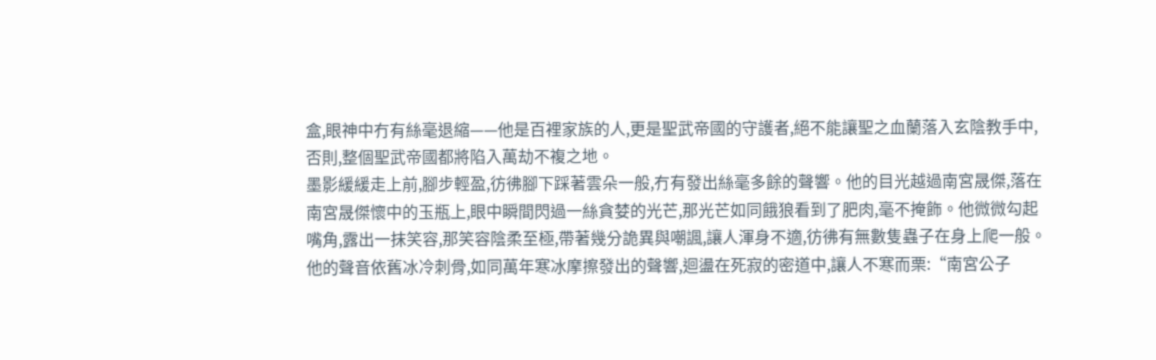盒,眼神中冇有絲毫退縮——他是百裡家族的人,更是聖武帝國的守護者,絕不能讓聖之血蘭落入玄陰教手中,否則,整個聖武帝國都將陷入萬劫不複之地。
墨影緩緩走上前,腳步輕盈,彷彿腳下踩著雲朵一般,冇有發出絲毫多餘的聲響。他的目光越過南宮晟傑,落在南宮晟傑懷中的玉瓶上,眼中瞬間閃過一絲貪婪的光芒,那光芒如同餓狼看到了肥肉,毫不掩飾。他微微勾起嘴角,露出一抹笑容,那笑容陰柔至極,帶著幾分詭異與嘲諷,讓人渾身不適,彷彿有無數隻蟲子在身上爬一般。他的聲音依舊冰冷刺骨,如同萬年寒冰摩擦發出的聲響,迴盪在死寂的密道中,讓人不寒而栗:“南宮公子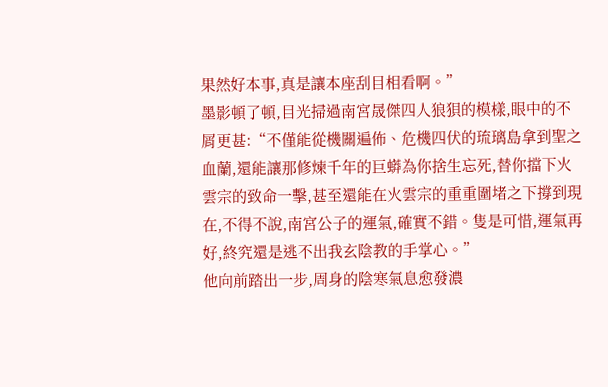果然好本事,真是讓本座刮目相看啊。”
墨影頓了頓,目光掃過南宮晟傑四人狼狽的模樣,眼中的不屑更甚:“不僅能從機關遍佈、危機四伏的琉璃島拿到聖之血蘭,還能讓那修煉千年的巨蟒為你捨生忘死,替你擋下火雲宗的致命一擊,甚至還能在火雲宗的重重圍堵之下撐到現在,不得不說,南宮公子的運氣,確實不錯。隻是可惜,運氣再好,終究還是逃不出我玄陰教的手掌心。”
他向前踏出一步,周身的陰寒氣息愈發濃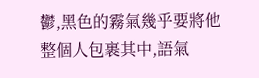鬱,黑色的霧氣幾乎要將他整個人包裹其中,語氣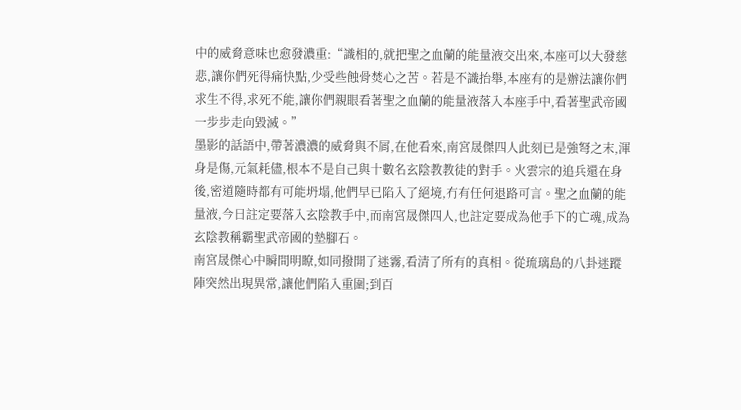中的威脅意味也愈發濃重:“識相的,就把聖之血蘭的能量液交出來,本座可以大發慈悲,讓你們死得痛快點,少受些蝕骨焚心之苦。若是不識抬舉,本座有的是辦法讓你們求生不得,求死不能,讓你們親眼看著聖之血蘭的能量液落入本座手中,看著聖武帝國一步步走向毀滅。”
墨影的話語中,帶著濃濃的威脅與不屑,在他看來,南宮晟傑四人此刻已是強弩之末,渾身是傷,元氣耗儘,根本不是自己與十數名玄陰教教徒的對手。火雲宗的追兵還在身後,密道隨時都有可能坍塌,他們早已陷入了絕境,冇有任何退路可言。聖之血蘭的能量液,今日註定要落入玄陰教手中,而南宮晟傑四人,也註定要成為他手下的亡魂,成為玄陰教稱霸聖武帝國的墊腳石。
南宮晟傑心中瞬間明瞭,如同撥開了迷霧,看清了所有的真相。從琉璃島的八卦迷蹤陣突然出現異常,讓他們陷入重圍;到百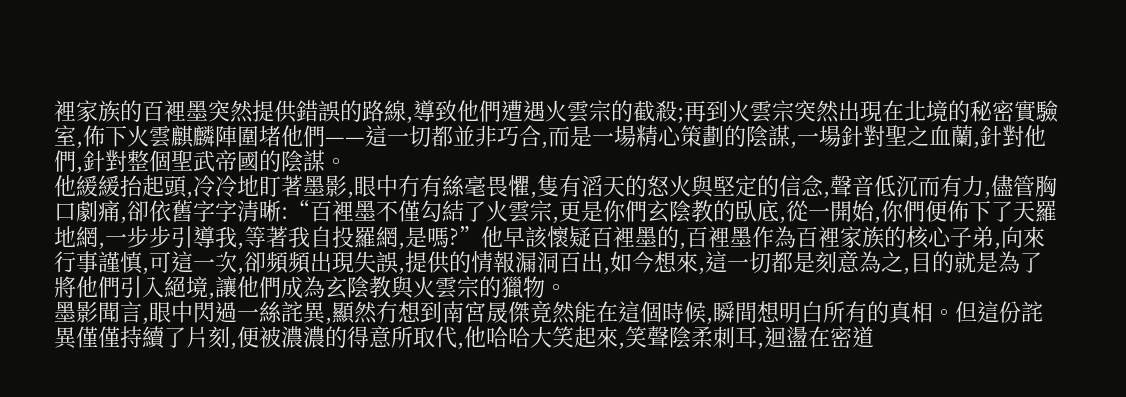裡家族的百裡墨突然提供錯誤的路線,導致他們遭遇火雲宗的截殺;再到火雲宗突然出現在北境的秘密實驗室,佈下火雲麒麟陣圍堵他們——這一切都並非巧合,而是一場精心策劃的陰謀,一場針對聖之血蘭,針對他們,針對整個聖武帝國的陰謀。
他緩緩抬起頭,冷冷地盯著墨影,眼中冇有絲毫畏懼,隻有滔天的怒火與堅定的信念,聲音低沉而有力,儘管胸口劇痛,卻依舊字字清晰:“百裡墨不僅勾結了火雲宗,更是你們玄陰教的臥底,從一開始,你們便佈下了天羅地網,一步步引導我,等著我自投羅網,是嗎?”他早該懷疑百裡墨的,百裡墨作為百裡家族的核心子弟,向來行事謹慎,可這一次,卻頻頻出現失誤,提供的情報漏洞百出,如今想來,這一切都是刻意為之,目的就是為了將他們引入絕境,讓他們成為玄陰教與火雲宗的獵物。
墨影聞言,眼中閃過一絲詫異,顯然冇想到南宮晟傑竟然能在這個時候,瞬間想明白所有的真相。但這份詫異僅僅持續了片刻,便被濃濃的得意所取代,他哈哈大笑起來,笑聲陰柔刺耳,迴盪在密道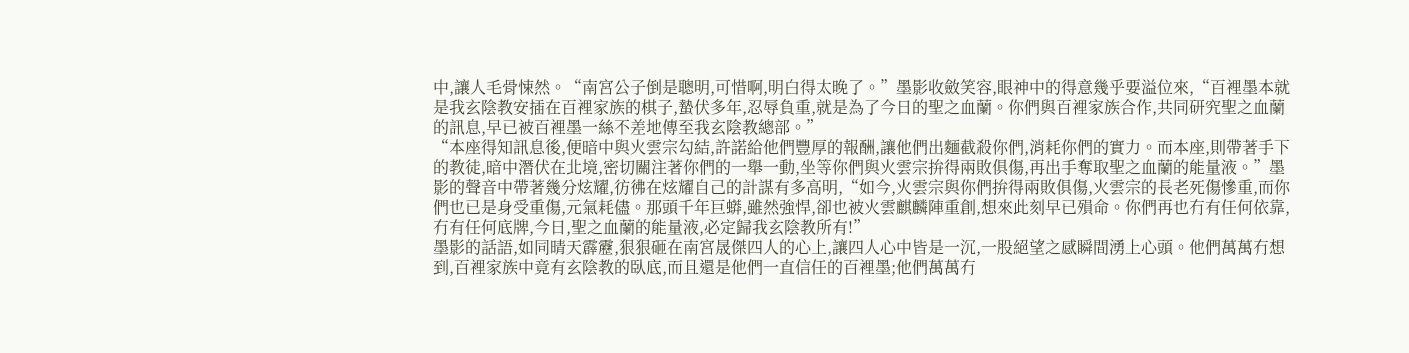中,讓人毛骨悚然。“南宮公子倒是聰明,可惜啊,明白得太晚了。”墨影收斂笑容,眼神中的得意幾乎要溢位來,“百裡墨本就是我玄陰教安插在百裡家族的棋子,蟄伏多年,忍辱負重,就是為了今日的聖之血蘭。你們與百裡家族合作,共同研究聖之血蘭的訊息,早已被百裡墨一絲不差地傳至我玄陰教總部。”
“本座得知訊息後,便暗中與火雲宗勾結,許諾給他們豐厚的報酬,讓他們出麵截殺你們,消耗你們的實力。而本座,則帶著手下的教徒,暗中潛伏在北境,密切關注著你們的一舉一動,坐等你們與火雲宗拚得兩敗俱傷,再出手奪取聖之血蘭的能量液。”墨影的聲音中帶著幾分炫耀,彷彿在炫耀自己的計謀有多高明,“如今,火雲宗與你們拚得兩敗俱傷,火雲宗的長老死傷慘重,而你們也已是身受重傷,元氣耗儘。那頭千年巨蟒,雖然強悍,卻也被火雲麒麟陣重創,想來此刻早已殞命。你們再也冇有任何依靠,冇有任何底牌,今日,聖之血蘭的能量液,必定歸我玄陰教所有!”
墨影的話語,如同晴天霹靂,狠狠砸在南宮晟傑四人的心上,讓四人心中皆是一沉,一股絕望之感瞬間湧上心頭。他們萬萬冇想到,百裡家族中竟有玄陰教的臥底,而且還是他們一直信任的百裡墨;他們萬萬冇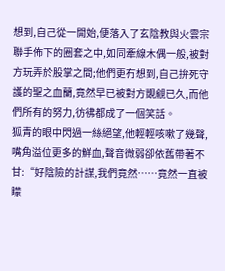想到,自己從一開始,便落入了玄陰教與火雲宗聯手佈下的圈套之中,如同牽線木偶一般,被對方玩弄於股掌之間;他們更冇想到,自己拚死守護的聖之血蘭,竟然早已被對方覬覦已久,而他們所有的努力,彷彿都成了一個笑話。
狐青的眼中閃過一絲絕望,他輕輕咳嗽了幾聲,嘴角溢位更多的鮮血,聲音微弱卻依舊帶著不甘:“好陰險的計謀,我們竟然……竟然一直被矇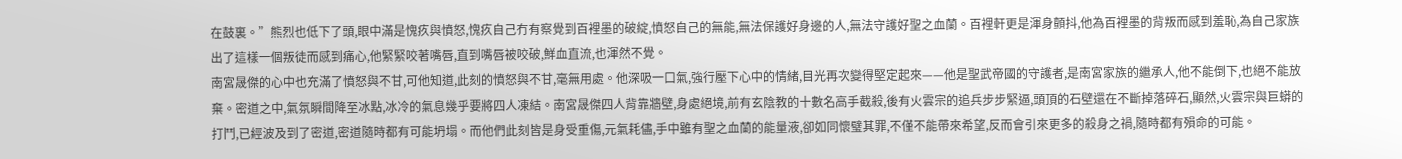在鼓裏。”熊烈也低下了頭,眼中滿是愧疚與憤怒,愧疚自己冇有察覺到百裡墨的破綻,憤怒自己的無能,無法保護好身邊的人,無法守護好聖之血蘭。百裡軒更是渾身顫抖,他為百裡墨的背叛而感到羞恥,為自己家族出了這樣一個叛徒而感到痛心,他緊緊咬著嘴唇,直到嘴唇被咬破,鮮血直流,也渾然不覺。
南宮晟傑的心中也充滿了憤怒與不甘,可他知道,此刻的憤怒與不甘,毫無用處。他深吸一口氣,強行壓下心中的情緒,目光再次變得堅定起來——他是聖武帝國的守護者,是南宮家族的繼承人,他不能倒下,也絕不能放棄。密道之中,氣氛瞬間降至冰點,冰冷的氣息幾乎要將四人凍結。南宮晟傑四人背靠牆壁,身處絕境,前有玄陰教的十數名高手截殺,後有火雲宗的追兵步步緊逼,頭頂的石壁還在不斷掉落碎石,顯然,火雲宗與巨蟒的打鬥,已經波及到了密道,密道隨時都有可能坍塌。而他們此刻皆是身受重傷,元氣耗儘,手中雖有聖之血蘭的能量液,卻如同懷璧其罪,不僅不能帶來希望,反而會引來更多的殺身之禍,隨時都有殞命的可能。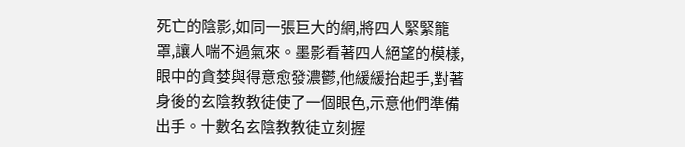死亡的陰影,如同一張巨大的網,將四人緊緊籠罩,讓人喘不過氣來。墨影看著四人絕望的模樣,眼中的貪婪與得意愈發濃鬱,他緩緩抬起手,對著身後的玄陰教教徒使了一個眼色,示意他們準備出手。十數名玄陰教教徒立刻握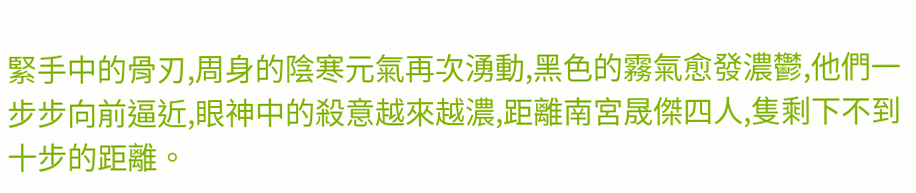緊手中的骨刃,周身的陰寒元氣再次湧動,黑色的霧氣愈發濃鬱,他們一步步向前逼近,眼神中的殺意越來越濃,距離南宮晟傑四人,隻剩下不到十步的距離。